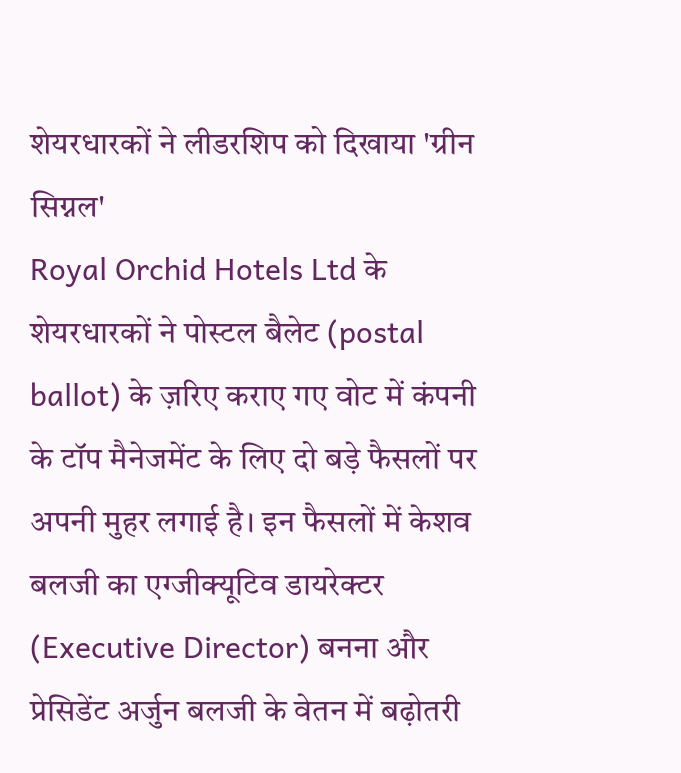शेयरधारकों ने लीडरशिप को दिखाया 'ग्रीन सिग्नल'
Royal Orchid Hotels Ltd के शेयरधारकों ने पोस्टल बैलेट (postal ballot) के ज़रिए कराए गए वोट में कंपनी के टॉप मैनेजमेंट के लिए दो बड़े फैसलों पर अपनी मुहर लगाई है। इन फैसलों में केशव बलजी का एग्जीक्यूटिव डायरेक्टर (Executive Director) बनना और प्रेसिडेंट अर्जुन बलजी के वेतन में बढ़ोतरी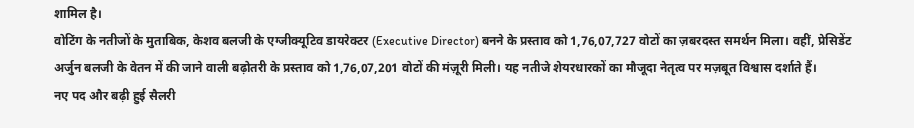शामिल है।
वोटिंग के नतीजों के मुताबिक, केशव बलजी के एग्जीक्यूटिव डायरेक्टर (Executive Director) बनने के प्रस्ताव को 1,76,07,727 वोटों का ज़बरदस्त समर्थन मिला। वहीं, प्रेसिडेंट अर्जुन बलजी के वेतन में की जाने वाली बढ़ोतरी के प्रस्ताव को 1,76,07,201 वोटों की मंज़ूरी मिली। यह नतीजे शेयरधारकों का मौजूदा नेतृत्व पर मज़बूत विश्वास दर्शाते हैं।
नए पद और बढ़ी हुई सैलरी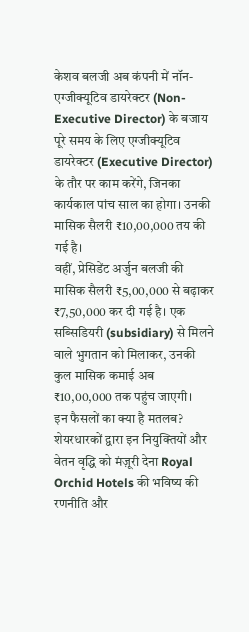केशव बलजी अब कंपनी में नॉन-एग्जीक्यूटिव डायरेक्टर (Non-Executive Director) के बजाय पूरे समय के लिए एग्जीक्यूटिव डायरेक्टर (Executive Director) के तौर पर काम करेंगे, जिनका कार्यकाल पांच साल का होगा। उनकी मासिक सैलरी ₹10,00,000 तय की गई है।
वहीं, प्रेसिडेंट अर्जुन बलजी की मासिक सैलरी ₹5,00,000 से बढ़ाकर ₹7,50,000 कर दी गई है। एक सब्सिडियरी (subsidiary) से मिलने वाले भुगतान को मिलाकर, उनकी कुल मासिक कमाई अब ₹10,00,000 तक पहुंच जाएगी।
इन फैसलों का क्या है मतलब?
शेयरधारकों द्वारा इन नियुक्तियों और वेतन वृद्धि को मंज़ूरी देना Royal Orchid Hotels की भविष्य की रणनीति और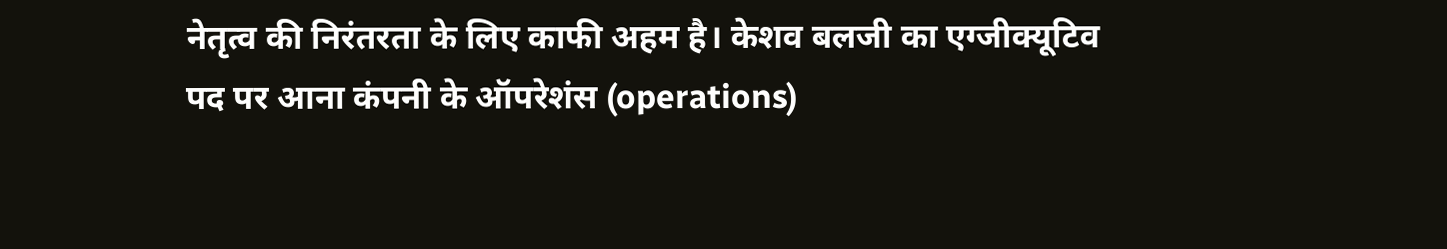नेतृत्व की निरंतरता के लिए काफी अहम है। केशव बलजी का एग्जीक्यूटिव पद पर आना कंपनी के ऑपरेशंस (operations)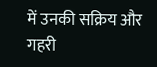में उनकी सक्रिय और गहरी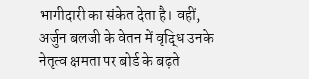भागीदारी का संकेत देता है। वहीं, अर्जुन बलजी के वेतन में वृद्धि उनके नेतृत्व क्षमता पर बोर्ड के बढ़ते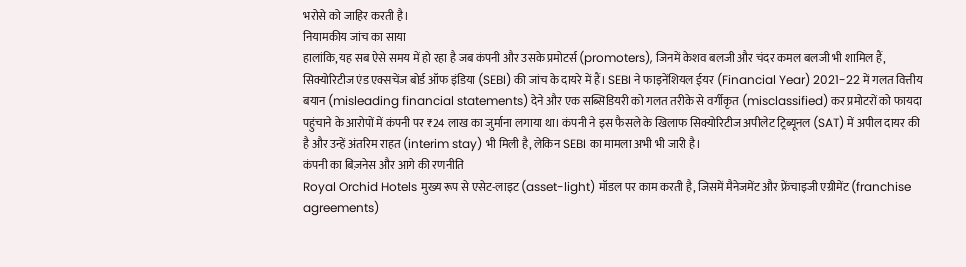भरोसे को जाहिर करती है।
नियामकीय जांच का साया
हालांकि, यह सब ऐसे समय में हो रहा है जब कंपनी और उसके प्रमोटर्स (promoters), जिनमें केशव बलजी और चंदर कमल बलजी भी शामिल हैं, सिक्योरिटीज एंड एक्सचेंज बोर्ड ऑफ इंडिया (SEBI) की जांच के दायरे में हैं। SEBI ने फाइनेंशियल ईयर (Financial Year) 2021-22 में गलत वित्तीय बयान (misleading financial statements) देने और एक सब्सिडियरी को गलत तरीके से वर्गीकृत (misclassified) कर प्रमोटरों को फायदा पहुंचाने के आरोपों में कंपनी पर ₹24 लाख का जुर्माना लगाया था। कंपनी ने इस फैसले के खिलाफ सिक्योरिटीज अपीलेट ट्रिब्यूनल (SAT) में अपील दायर की है और उन्हें अंतरिम राहत (interim stay) भी मिली है, लेकिन SEBI का मामला अभी भी जारी है।
कंपनी का बिज़नेस और आगे की रणनीति
Royal Orchid Hotels मुख्य रूप से एसेट-लाइट (asset-light) मॉडल पर काम करती है, जिसमें मैनेजमेंट और फ्रेंचाइजी एग्रीमेंट (franchise agreements)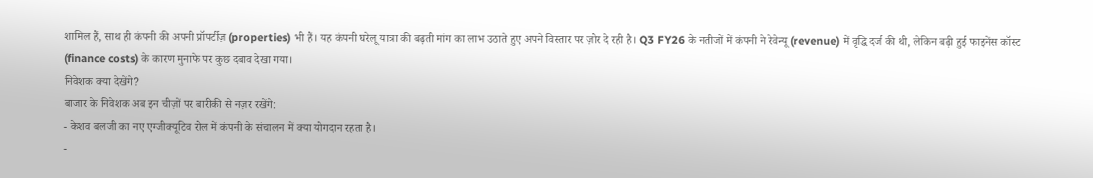शामिल हैं, साथ ही कंपनी की अपनी प्रॉपर्टीज़ (properties) भी हैं। यह कंपनी घरेलू यात्रा की बढ़ती मांग का लाभ उठाते हुए अपने विस्तार पर ज़ोर दे रही है। Q3 FY26 के नतीजों में कंपनी ने रेवेन्यू (revenue) में वृद्धि दर्ज की थी, लेकिन बढ़ी हुई फाइनेंस कॉस्ट (finance costs) के कारण मुनाफे पर कुछ दबाव देखा गया।
निवेशक क्या देखेंगे?
बाजार के निवेशक अब इन चीज़ों पर बारीकी से नज़र रखेंगे:
- केशव बलजी का नए एग्जीक्यूटिव रोल में कंपनी के संचालन में क्या योगदान रहता है।
-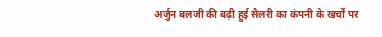अर्जुन बलजी की बढ़ी हुई सैलरी का कंपनी के खर्चों पर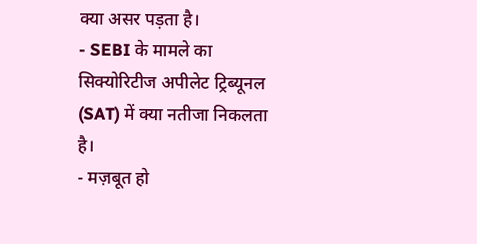क्या असर पड़ता है।
- SEBI के मामले का सिक्योरिटीज अपीलेट ट्रिब्यूनल (SAT) में क्या नतीजा निकलता है।
- मज़बूत हो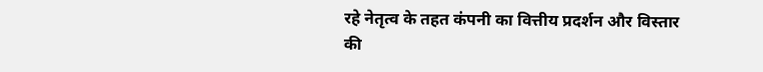रहे नेतृत्व के तहत कंपनी का वित्तीय प्रदर्शन और विस्तार की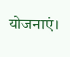योजनाएं।